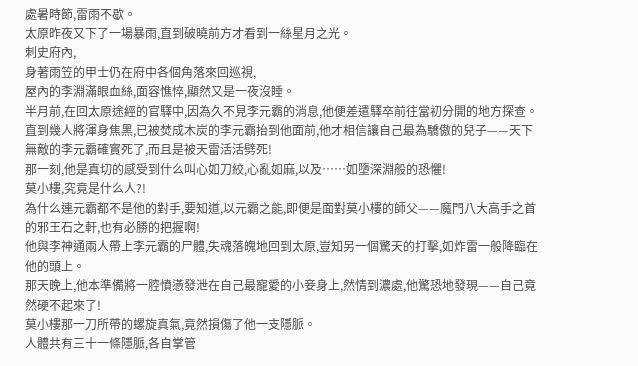處暑時節,雷雨不歇。
太原昨夜又下了一場暴雨,直到破曉前方才看到一絲星月之光。
刺史府內,
身著雨笠的甲士仍在府中各個角落來回巡視,
屋內的李淵滿眼血絲,面容憔悴,顯然又是一夜沒睡。
半月前,在回太原途經的官驛中,因為久不見李元霸的消息,他便差遣驛卒前往當初分開的地方探查。
直到幾人將渾身焦黑,已被焚成木炭的李元霸抬到他面前,他才相信讓自己最為驕傲的兒子——天下無敵的李元霸確實死了,而且是被天雷活活劈死!
那一刻,他是真切的感受到什么叫心如刀絞,心亂如麻,以及……如墮深淵般的恐懼!
莫小樓,究竟是什么人?!
為什么連元霸都不是他的對手,要知道,以元霸之能,即便是面對莫小樓的師父——魔門八大高手之首的邪王石之軒,也有必勝的把握啊!
他與李神通兩人帶上李元霸的尸體,失魂落魄地回到太原,豈知另一個驚天的打擊,如炸雷一般降臨在他的頭上。
那天晚上,他本準備將一腔憤懣發泄在自己最寵愛的小妾身上,然情到濃處,他驚恐地發現——自己竟然硬不起來了!
莫小樓那一刀所帶的螺旋真氣,竟然損傷了他一支隱脈。
人體共有三十一條隱脈,各自掌管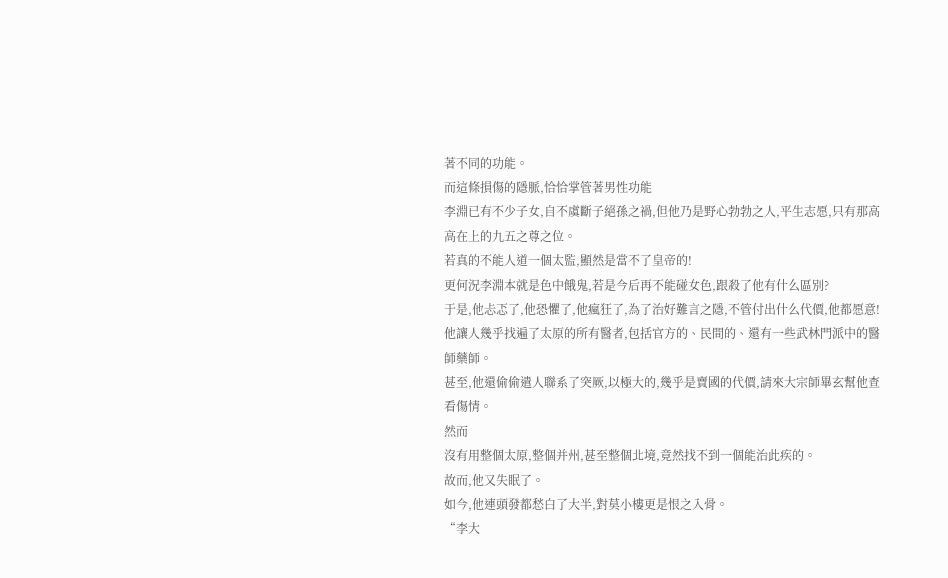著不同的功能。
而這條損傷的隱脈,恰恰掌管著男性功能
李淵已有不少子女,自不虞斷子絕孫之禍,但他乃是野心勃勃之人,平生志愿,只有那高高在上的九五之尊之位。
若真的不能人道一個太監,顯然是當不了皇帝的!
更何況李淵本就是色中餓鬼,若是今后再不能碰女色,跟殺了他有什么區別?
于是,他忐忑了,他恐懼了,他瘋狂了,為了治好難言之隱,不管付出什么代價,他都愿意!他讓人幾乎找遍了太原的所有醫者,包括官方的、民間的、還有一些武林門派中的醫師藥師。
甚至,他還偷偷遣人聯系了突厥,以極大的,幾乎是賣國的代價,請來大宗師畢玄幫他查看傷情。
然而
沒有用整個太原,整個并州,甚至整個北境,竟然找不到一個能治此疾的。
故而,他又失眠了。
如今,他連頭發都愁白了大半,對莫小樓更是恨之入骨。
“李大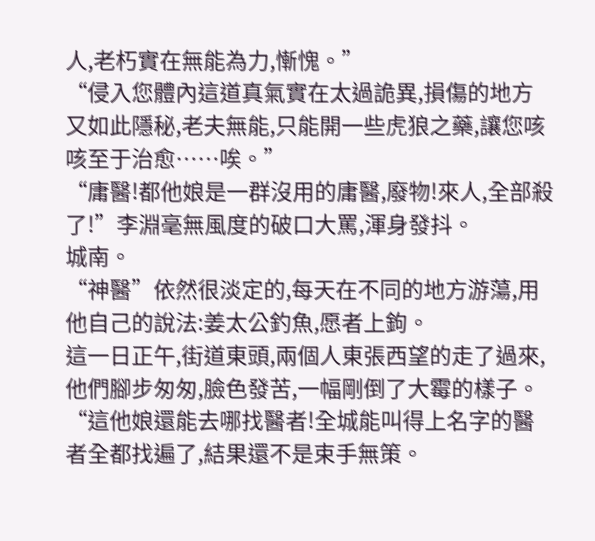人,老朽實在無能為力,慚愧。”
“侵入您體內這道真氣實在太過詭異,損傷的地方又如此隱秘,老夫無能,只能開一些虎狼之藥,讓您咳咳至于治愈……唉。”
“庸醫!都他娘是一群沒用的庸醫,廢物!來人,全部殺了!”李淵毫無風度的破口大罵,渾身發抖。
城南。
“神醫”依然很淡定的,每天在不同的地方游蕩,用他自己的說法:姜太公釣魚,愿者上鉤。
這一日正午,街道東頭,兩個人東張西望的走了過來,他們腳步匆匆,臉色發苦,一幅剛倒了大霉的樣子。
“這他娘還能去哪找醫者!全城能叫得上名字的醫者全都找遍了,結果還不是束手無策。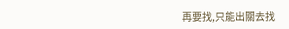再要找,只能出關去找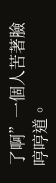了啊”一個人苦著臉哼哼道。